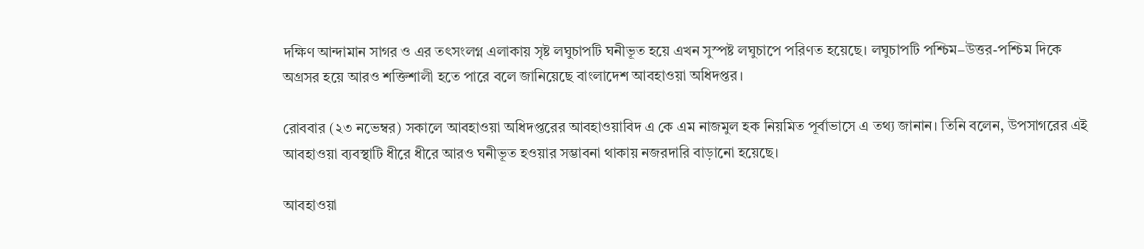দক্ষিণ আন্দামান সাগর ও এর তৎসংলগ্ন এলাকায় সৃষ্ট লঘুচাপটি ঘনীভূত হয়ে এখন সুস্পষ্ট লঘুচাপে পরিণত হয়েছে। লঘুচাপটি পশ্চিম–উত্তর-পশ্চিম দিকে অগ্রসর হয়ে আরও শক্তিশালী হতে পারে বলে জানিয়েছে বাংলাদেশ আবহাওয়া অধিদপ্তর।

রোববার (২৩ নভেম্বর) সকালে আবহাওয়া অধিদপ্তরের আবহাওয়াবিদ এ কে এম নাজমুল হক নিয়মিত পূর্বাভাসে এ তথ্য জানান। তিনি বলেন, উপসাগরের এই আবহাওয়া ব্যবস্থাটি ধীরে ধীরে আরও ঘনীভূত হওয়ার সম্ভাবনা থাকায় নজরদারি বাড়ানো হয়েছে।

আবহাওয়া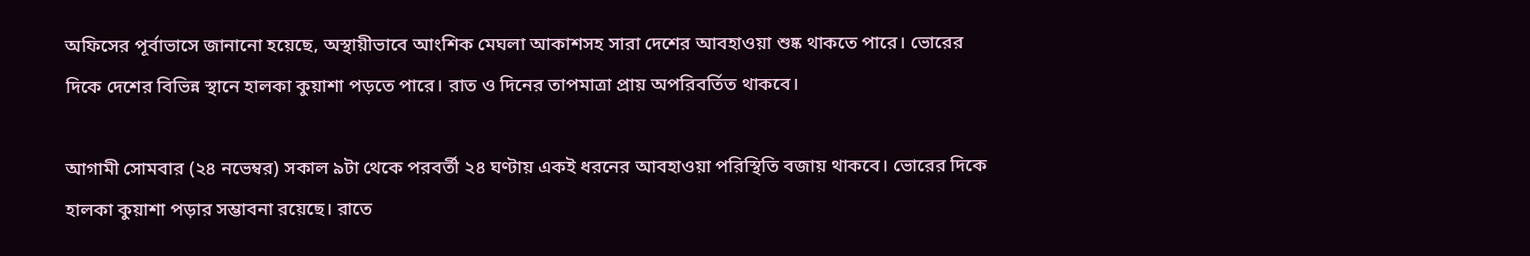অফিসের পূর্বাভাসে জানানো হয়েছে, অস্থায়ীভাবে আংশিক মেঘলা আকাশসহ সারা দেশের আবহাওয়া শুষ্ক থাকতে পারে। ভোরের দিকে দেশের বিভিন্ন স্থানে হালকা কুয়াশা পড়তে পারে। রাত ও দিনের তাপমাত্রা প্রায় অপরিবর্তিত থাকবে।

আগামী সোমবার (২৪ নভেম্বর) সকাল ৯টা থেকে পরবর্তী ২৪ ঘণ্টায় একই ধরনের আবহাওয়া পরিস্থিতি বজায় থাকবে। ভোরের দিকে হালকা কুয়াশা পড়ার সম্ভাবনা রয়েছে। রাতে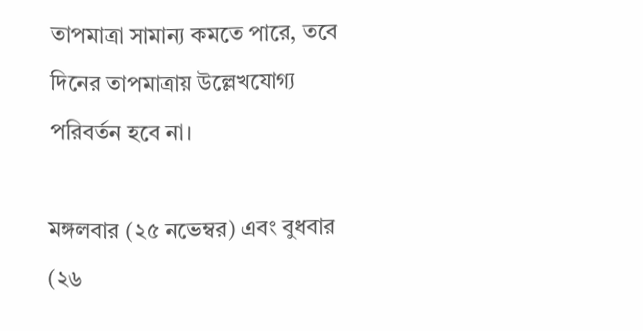তাপমাত্রা সামান্য কমতে পারে, তবে দিনের তাপমাত্রায় উল্লেখযোগ্য পরিবর্তন হবে না।

মঙ্গলবার (২৫ নভেম্বর) এবং বুধবার (২৬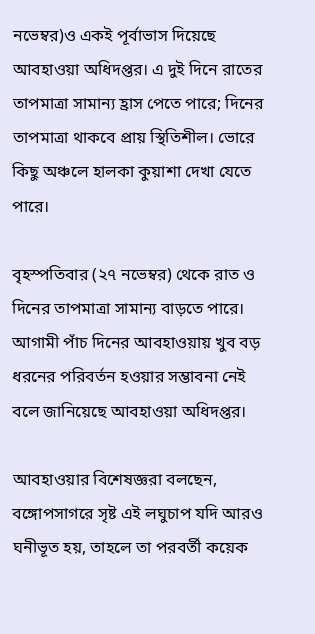নভেম্বর)ও একই পূর্বাভাস দিয়েছে আবহাওয়া অধিদপ্তর। এ দুই দিনে রাতের তাপমাত্রা সামান্য হ্রাস পেতে পারে; দিনের তাপমাত্রা থাকবে প্রায় স্থিতিশীল। ভোরে কিছু অঞ্চলে হালকা কুয়াশা দেখা যেতে পারে।

বৃহস্পতিবার (২৭ নভেম্বর) থেকে রাত ও দিনের তাপমাত্রা সামান্য বাড়তে পারে। আগামী পাঁচ দিনের আবহাওয়ায় খুব বড় ধরনের পরিবর্তন হওয়ার সম্ভাবনা নেই বলে জানিয়েছে আবহাওয়া অধিদপ্তর।

আবহাওয়ার বিশেষজ্ঞরা বলছেন, বঙ্গোপসাগরে সৃষ্ট এই লঘুচাপ যদি আরও ঘনীভূত হয়, তাহলে তা পরবর্তী কয়েক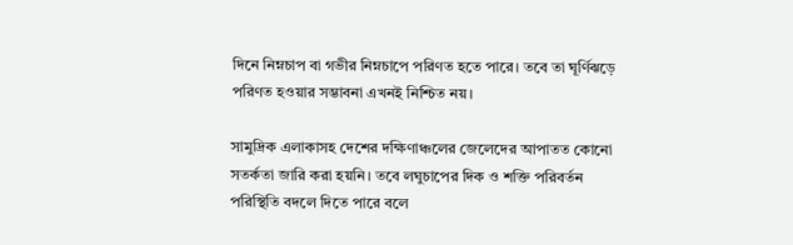দিনে নিম্নচাপ বা গভীর নিম্নচাপে পরিণত হতে পারে। তবে তা ঘূর্ণিঝড়ে পরিণত হওয়ার সম্ভাবনা এখনই নিশ্চিত নয়।

সামুদ্রিক এলাকাসহ দেশের দক্ষিণাঞ্চলের জেলেদের আপাতত কোনো সতর্কতা জারি করা হয়নি। তবে লঘুচাপের দিক ও শক্তি পরিবর্তন পরিস্থিতি বদলে দিতে পারে বলে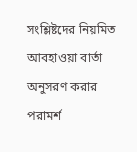সংশ্লিষ্টদের নিয়মিত আবহাওয়া বার্তা অনুসরণ করার পরামর্শ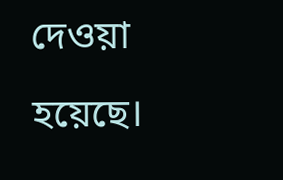দেওয়া হয়েছে।